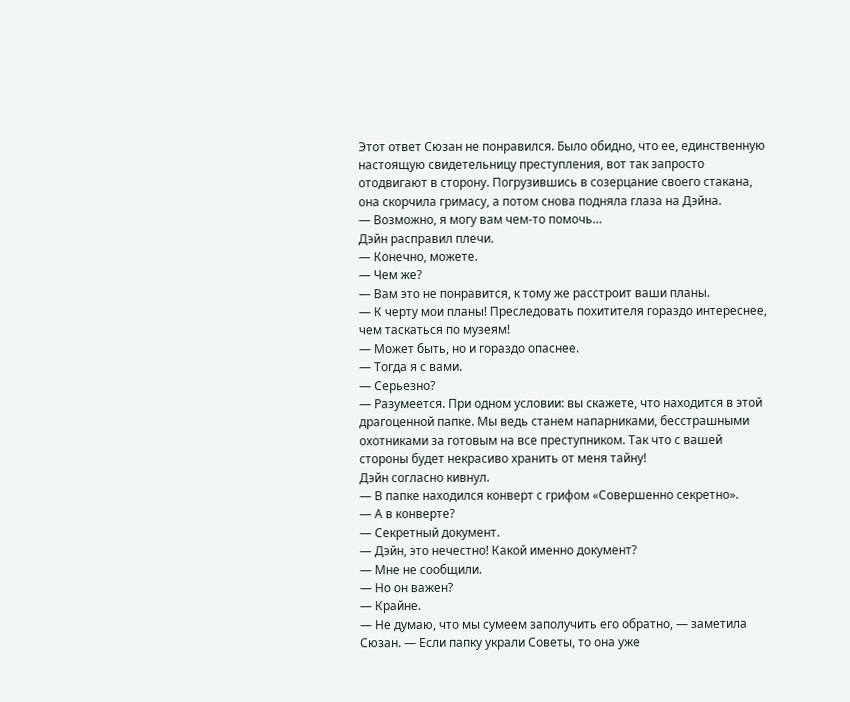Этот ответ Сюзан не понравился. Было обидно, что ее, единственную настоящую свидетельницу преступления, вот так запросто отодвигают в сторону. Погрузившись в созерцание своего стакана, она скорчила гримасу, а потом снова подняла глаза на Дэйна.
— Возможно, я могу вам чем-то помочь…
Дэйн расправил плечи.
— Конечно, можете.
— Чем же?
— Вам это не понравится, к тому же расстроит ваши планы.
— К черту мои планы! Преследовать похитителя гораздо интереснее, чем таскаться по музеям!
— Может быть, но и гораздо опаснее.
— Тогда я с вами.
— Серьезно?
— Разумеется. При одном условии: вы скажете, что находится в этой драгоценной папке. Мы ведь станем напарниками, бесстрашными охотниками за готовым на все преступником. Так что с вашей стороны будет некрасиво хранить от меня тайну!
Дэйн согласно кивнул.
— В папке находился конверт с грифом «Совершенно секретно».
— А в конверте?
— Секретный документ.
— Дэйн, это нечестно! Какой именно документ?
— Мне не сообщили.
— Но он важен?
— Крайне.
— Не думаю, что мы сумеем заполучить его обратно, — заметила Сюзан. — Если папку украли Советы, то она уже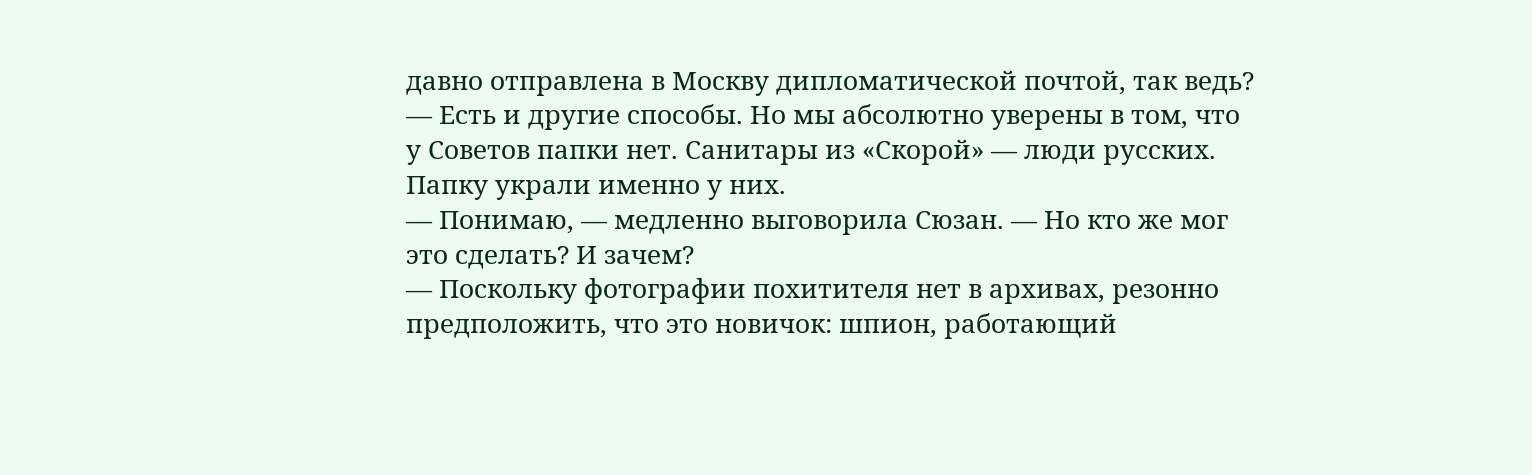давно отправлена в Москву дипломатической почтой, так ведь?
— Есть и другие способы. Но мы абсолютно уверены в том, что у Советов папки нет. Санитары из «Скорой» — люди русских. Папку украли именно у них.
— Понимаю, — медленно выговорила Сюзан. — Но кто же мог это сделать? И зачем?
— Поскольку фотографии похитителя нет в архивах, резонно предположить, что это новичок: шпион, работающий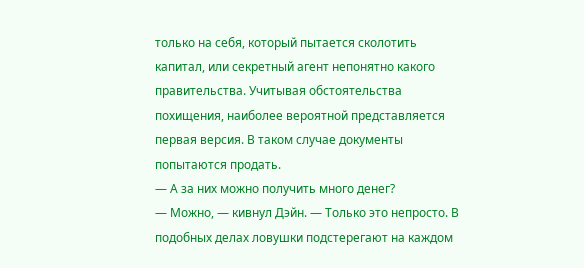только на себя, который пытается сколотить капитал, или секретный агент непонятно какого правительства. Учитывая обстоятельства похищения, наиболее вероятной представляется первая версия. В таком случае документы попытаются продать.
— А за них можно получить много денег?
— Можно, — кивнул Дэйн. — Только это непросто. В подобных делах ловушки подстерегают на каждом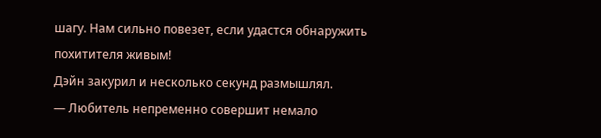шагу. Нам сильно повезет, если удастся обнаружить похитителя живым!
Дэйн закурил и несколько секунд размышлял.
— Любитель непременно совершит немало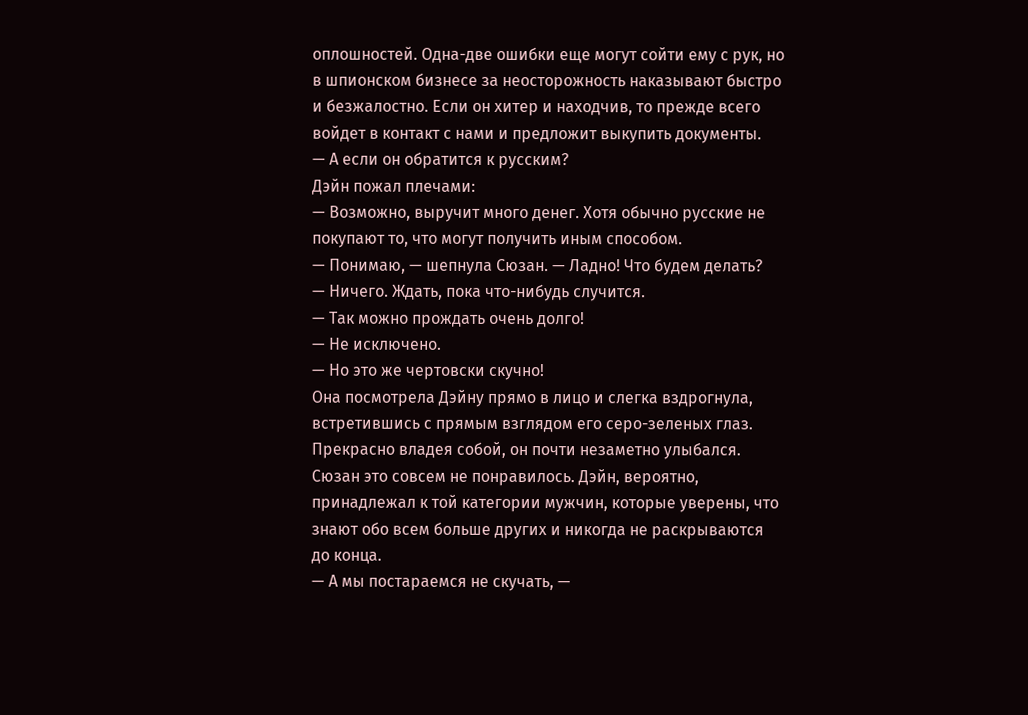оплошностей. Одна-две ошибки еще могут сойти ему с рук, но в шпионском бизнесе за неосторожность наказывают быстро и безжалостно. Если он хитер и находчив, то прежде всего войдет в контакт с нами и предложит выкупить документы.
— А если он обратится к русским?
Дэйн пожал плечами:
— Возможно, выручит много денег. Хотя обычно русские не покупают то, что могут получить иным способом.
— Понимаю, — шепнула Сюзан. — Ладно! Что будем делать?
— Ничего. Ждать, пока что-нибудь случится.
— Так можно прождать очень долго!
— Не исключено.
— Но это же чертовски скучно!
Она посмотрела Дэйну прямо в лицо и слегка вздрогнула, встретившись с прямым взглядом его серо-зеленых глаз. Прекрасно владея собой, он почти незаметно улыбался. Сюзан это совсем не понравилось. Дэйн, вероятно, принадлежал к той категории мужчин, которые уверены, что знают обо всем больше других и никогда не раскрываются до конца.
— А мы постараемся не скучать, —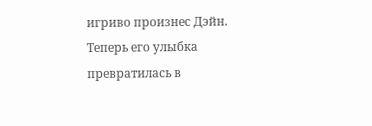игриво произнес Дэйн.
Теперь его улыбка превратилась в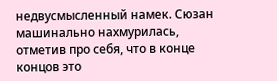недвусмысленный намек. Сюзан машинально нахмурилась, отметив про себя, что в конце концов это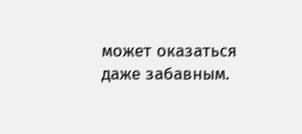может оказаться даже забавным.